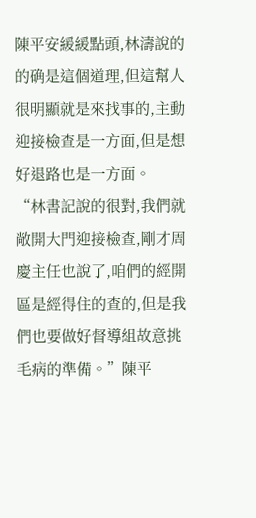陳平安緩緩點頭,林濤說的的确是這個道理,但這幫人很明顯就是來找事的,主動迎接檢查是一方面,但是想好退路也是一方面。
“林書記說的很對,我們就敞開大門迎接檢查,剛才周慶主任也說了,咱們的經開區是經得住的查的,但是我們也要做好督導組故意挑毛病的準備。”陳平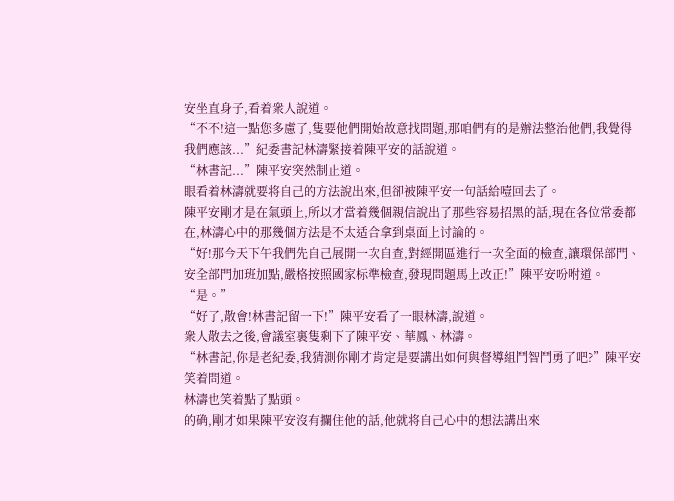安坐直身子,看着衆人說道。
“不不!這一點您多慮了,隻要他們開始故意找問題,那咱們有的是辦法整治他們,我覺得我們應該...”紀委書記林濤緊接着陳平安的話說道。
“林書記...”陳平安突然制止道。
眼看着林濤就要将自己的方法說出來,但卻被陳平安一句話給噎回去了。
陳平安剛才是在氣頭上,所以才當着幾個親信說出了那些容易招黑的話,現在各位常委都在,林濤心中的那幾個方法是不太适合拿到桌面上讨論的。
“好!那今天下午我們先自己展開一次自查,對經開區進行一次全面的檢查,讓環保部門、安全部門加班加點,嚴格按照國家标準檢查,發現問題馬上改正!”陳平安吩咐道。
“是。”
“好了,散會!林書記留一下!”陳平安看了一眼林濤,說道。
衆人散去之後,會議室裏隻剩下了陳平安、華鳳、林濤。
“林書記,你是老紀委,我猜測你剛才肯定是要講出如何與督導組鬥智鬥勇了吧?”陳平安笑着問道。
林濤也笑着點了點頭。
的确,剛才如果陳平安沒有攔住他的話,他就将自己心中的想法講出來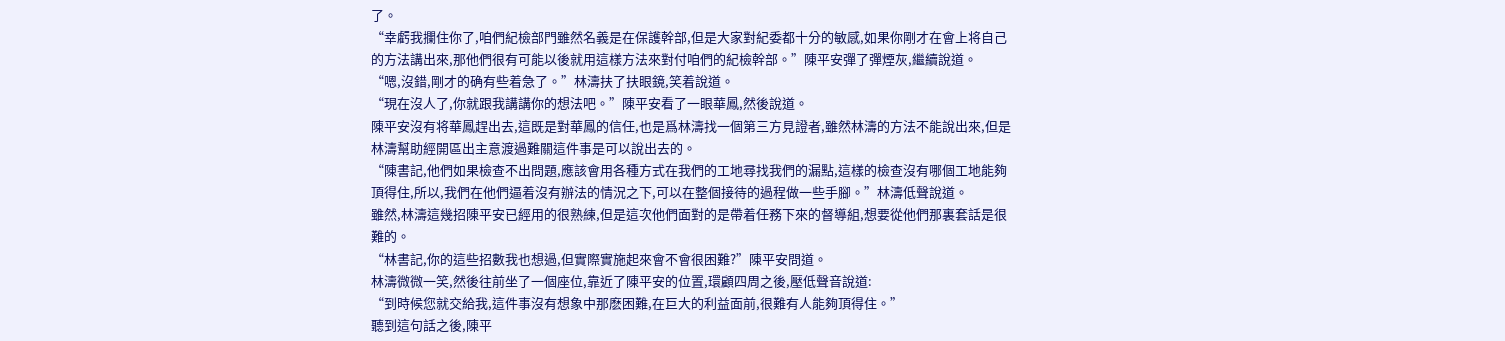了。
“幸虧我攔住你了,咱們紀檢部門雖然名義是在保護幹部,但是大家對紀委都十分的敏感,如果你剛才在會上将自己的方法講出來,那他們很有可能以後就用這樣方法來對付咱們的紀檢幹部。”陳平安彈了彈煙灰,繼續說道。
“嗯,沒錯,剛才的确有些着急了。”林濤扶了扶眼鏡,笑着說道。
“現在沒人了,你就跟我講講你的想法吧。”陳平安看了一眼華鳳,然後說道。
陳平安沒有将華鳳趕出去,這既是對華鳳的信任,也是爲林濤找一個第三方見證者,雖然林濤的方法不能說出來,但是林濤幫助經開區出主意渡過難關這件事是可以說出去的。
“陳書記,他們如果檢查不出問題,應該會用各種方式在我們的工地尋找我們的漏點,這樣的檢查沒有哪個工地能夠頂得住,所以,我們在他們逼着沒有辦法的情況之下,可以在整個接待的過程做一些手腳。”林濤低聲說道。
雖然,林濤這幾招陳平安已經用的很熟練,但是這次他們面對的是帶着任務下來的督導組,想要從他們那裏套話是很難的。
“林書記,你的這些招數我也想過,但實際實施起來會不會很困難?”陳平安問道。
林濤微微一笑,然後往前坐了一個座位,靠近了陳平安的位置,環顧四周之後,壓低聲音說道:
“到時候您就交給我,這件事沒有想象中那麽困難,在巨大的利益面前,很難有人能夠頂得住。”
聽到這句話之後,陳平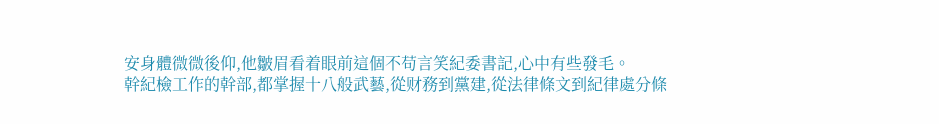安身體微微後仰,他皺眉看着眼前這個不苟言笑紀委書記,心中有些發毛。
幹紀檢工作的幹部,都掌握十八般武藝,從财務到黨建,從法律條文到紀律處分條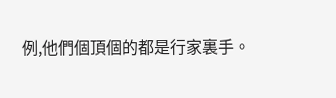例,他們個頂個的都是行家裏手。